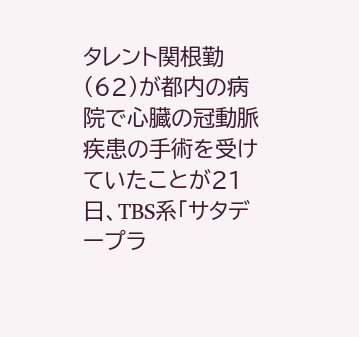タレント関根勤(62)が都内の病院で心臓の冠動脈疾患の手術を受けていたことが21日、TBS系「サタデープラ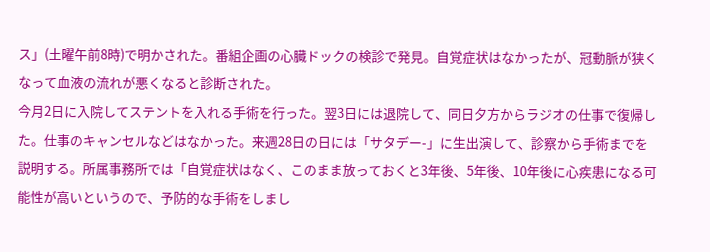ス」(土曜午前8時)で明かされた。番組企画の心臓ドックの検診で発見。自覚症状はなかったが、冠動脈が狭くなって血液の流れが悪くなると診断された。
今月2日に入院してステントを入れる手術を行った。翌3日には退院して、同日夕方からラジオの仕事で復帰した。仕事のキャンセルなどはなかった。来週28日の日には「サタデー-」に生出演して、診察から手術までを説明する。所属事務所では「自覚症状はなく、このまま放っておくと3年後、5年後、10年後に心疾患になる可能性が高いというので、予防的な手術をしまし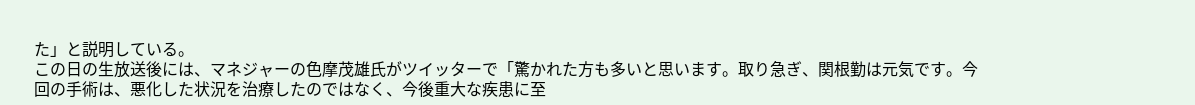た」と説明している。
この日の生放送後には、マネジャーの色摩茂雄氏がツイッターで「驚かれた方も多いと思います。取り急ぎ、関根勤は元気です。今回の手術は、悪化した状況を治療したのではなく、今後重大な疾患に至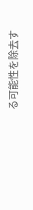る可能性を除去す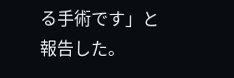る手術です」と報告した。